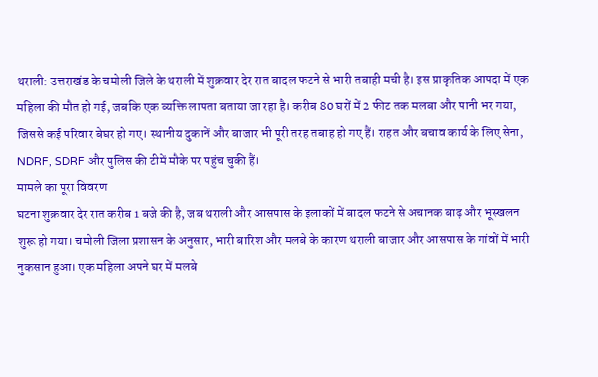थराली: उत्तराखंड के चमोली जिले के थराली में शुक्रवार देर रात बादल फटने से भारी तबाही मची है। इस प्राकृतिक आपदा में एक महिला की मौत हो गई, जबकि एक व्यक्ति लापता बताया जा रहा है। करीब 80 घरों में 2 फीट तक मलबा और पानी भर गया, जिससे कई परिवार बेघर हो गए। स्थानीय दुकानें और बाजार भी पूरी तरह तबाह हो गए हैं। राहत और बचाव कार्य के लिए सेना, NDRF, SDRF और पुलिस की टीमें मौके पर पहुंच चुकी हैं।
मामले का पूरा विवरण
घटना शुक्रवार देर रात करीब 1 बजे की है, जब थराली और आसपास के इलाकों में बादल फटने से अचानक बाढ़ और भूस्खलन शुरू हो गया। चमोली जिला प्रशासन के अनुसार, भारी बारिश और मलबे के कारण थराली बाजार और आसपास के गांवों में भारी नुकसान हुआ। एक महिला अपने घर में मलबे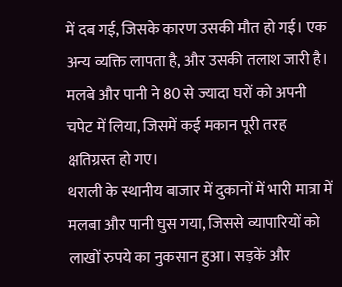में दब गई, जिसके कारण उसकी मौत हो गई। एक अन्य व्यक्ति लापता है, और उसकी तलाश जारी है। मलबे और पानी ने 80 से ज्यादा घरों को अपनी चपेट में लिया, जिसमें कई मकान पूरी तरह क्षतिग्रस्त हो गए।
थराली के स्थानीय बाजार में दुकानों में भारी मात्रा में मलबा और पानी घुस गया, जिससे व्यापारियों को लाखों रुपये का नुकसान हुआ। सड़कें और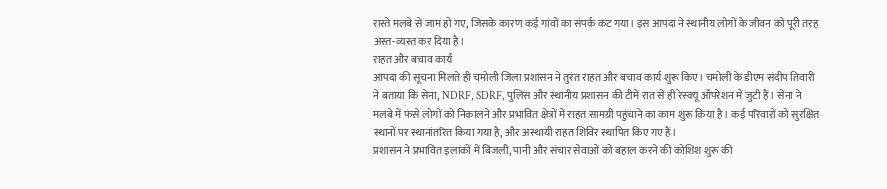रास्ते मलबे से जाम हो गए, जिसके कारण कई गांवों का संपर्क कट गया। इस आपदा ने स्थानीय लोगों के जीवन को पूरी तरह अस्त-व्यस्त कर दिया है।
राहत और बचाव कार्य
आपदा की सूचना मिलते ही चमोली जिला प्रशासन ने तुरंत राहत और बचाव कार्य शुरू किए। चमोली के डीएम संदीप तिवारी ने बताया कि सेना, NDRF, SDRF, पुलिस और स्थानीय प्रशासन की टीमें रात से ही रेस्क्यू ऑपरेशन में जुटी हैं। सेना ने मलबे में फंसे लोगों को निकालने और प्रभावित क्षेत्रों में राहत सामग्री पहुंचाने का काम शुरू किया है। कई परिवारों को सुरक्षित स्थानों पर स्थानांतरित किया गया है, और अस्थायी राहत शिविर स्थापित किए गए हैं।
प्रशासन ने प्रभावित इलाकों में बिजली, पानी और संचार सेवाओं को बहाल करने की कोशिश शुरू की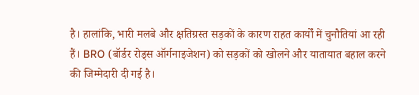है। हालांकि, भारी मलबे और क्षतिग्रस्त सड़कों के कारण राहत कार्यों में चुनौतियां आ रही हैं। BRO (बॉर्डर रोड्स ऑर्गनाइजेशन) को सड़कों को खोलने और यातायात बहाल करने की जिम्मेदारी दी गई है।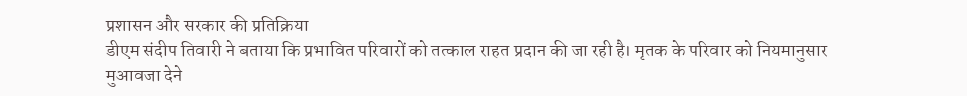प्रशासन और सरकार की प्रतिक्रिया
डीएम संदीप तिवारी ने बताया कि प्रभावित परिवारों को तत्काल राहत प्रदान की जा रही है। मृतक के परिवार को नियमानुसार मुआवजा देने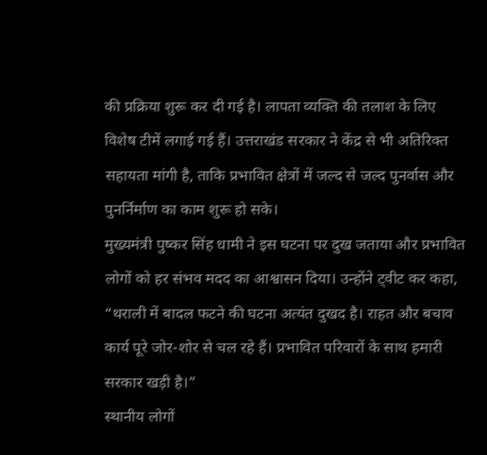की प्रक्रिया शुरू कर दी गई है। लापता व्यक्ति की तलाश के लिए विशेष टीमें लगाई गई हैं। उत्तराखंड सरकार ने केंद्र से भी अतिरिक्त सहायता मांगी है, ताकि प्रभावित क्षेत्रों में जल्द से जल्द पुनर्वास और पुनर्निर्माण का काम शुरू हो सके।
मुख्यमंत्री पुष्कर सिंह धामी ने इस घटना पर दुख जताया और प्रभावित लोगों को हर संभव मदद का आश्वासन दिया। उन्होंने ट्वीट कर कहा, “थराली में बादल फटने की घटना अत्यंत दुखद है। राहत और बचाव कार्य पूरे जोर-शोर से चल रहे हैं। प्रभावित परिवारों के साथ हमारी सरकार खड़ी है।”
स्थानीय लोगों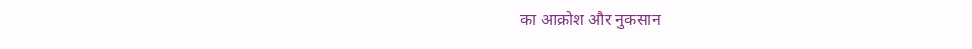का आक्रोश और नुकसान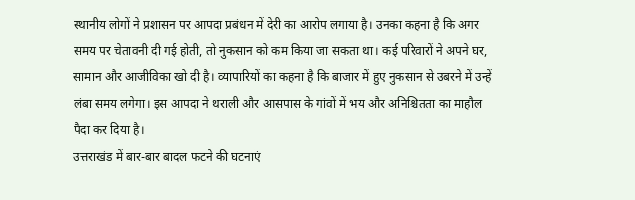स्थानीय लोगों ने प्रशासन पर आपदा प्रबंधन में देरी का आरोप लगाया है। उनका कहना है कि अगर समय पर चेतावनी दी गई होती, तो नुकसान को कम किया जा सकता था। कई परिवारों ने अपने घर, सामान और आजीविका खो दी है। व्यापारियों का कहना है कि बाजार में हुए नुकसान से उबरने में उन्हें लंबा समय लगेगा। इस आपदा ने थराली और आसपास के गांवों में भय और अनिश्चितता का माहौल पैदा कर दिया है।
उत्तराखंड में बार-बार बादल फटने की घटनाएं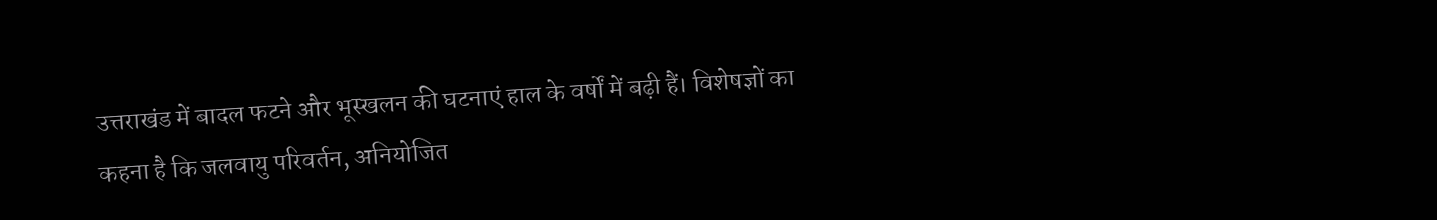उत्तराखंड में बादल फटने और भूस्खलन की घटनाएं हाल के वर्षों में बढ़ी हैं। विशेषज्ञों का कहना है कि जलवायु परिवर्तन, अनियोजित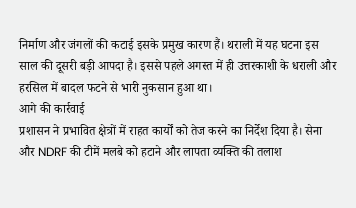निर्माण और जंगलों की कटाई इसके प्रमुख कारण हैं। थराली में यह घटना इस साल की दूसरी बड़ी आपदा है। इससे पहले अगस्त में ही उत्तरकाशी के धराली और हरसिल में बादल फटने से भारी नुकसान हुआ था।
आगे की कार्रवाई
प्रशासन ने प्रभावित क्षेत्रों में राहत कार्यों को तेज करने का निर्देश दिया है। सेना और NDRF की टीमें मलबे को हटाने और लापता व्यक्ति की तलाश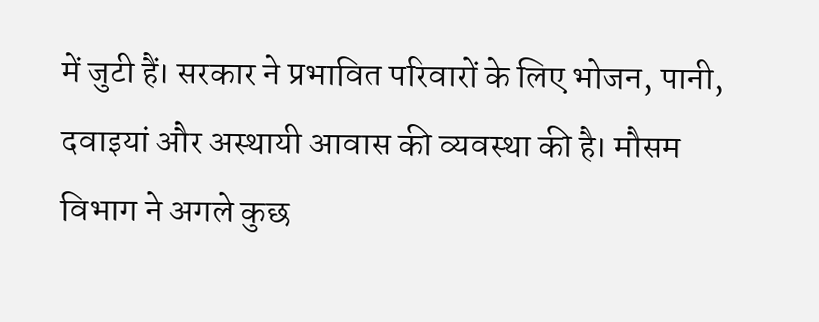में जुटी हैं। सरकार ने प्रभावित परिवारों के लिए भोजन, पानी, दवाइयां और अस्थायी आवास की व्यवस्था की है। मौसम विभाग ने अगले कुछ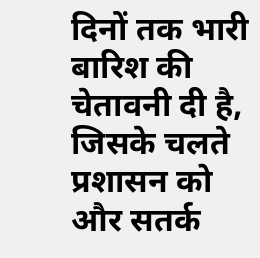दिनों तक भारी बारिश की चेतावनी दी है, जिसके चलते प्रशासन को और सतर्क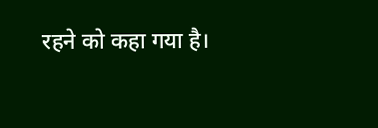रहने को कहा गया है।